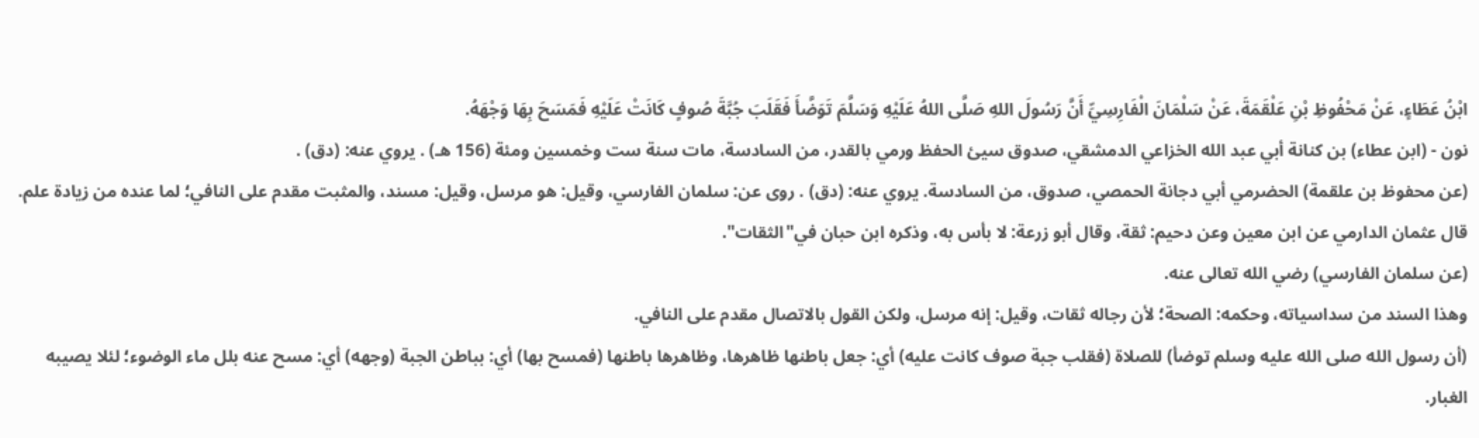ابْنُ عَطَاءٍ، عَنْ مَحْفُوظِ بْنِ عَلْقَمَةَ، عَنْ سَلْمَانَ الْفَارِسِيِّ أَنَّ رَسُولَ اللهِ صَلَّى اللهُ عَلَيْهِ وَسَلَّمَ تَوَضَّأَ فَقَلَبَ جُبَّةَ صُوفٍ كَانَتْ عَلَيْهِ فَمَسَحَ بِهَا وَجْهَهُ.
نون - (ابن عطاء) بن كنانة أبي عبد الله الخزاعي الدمشقي، صدوق سيئ الحفظ ورمي بالقدر، من السادسة، مات سنة ست وخمسين ومئة (156 هـ) . يروي عنه: (دق) .
(عن محفوظ بن علقمة) الحضرمي أبي دجانة الحمصي، صدوق، من السادسة. يروي عنه: (دق) . روى عن: سلمان الفارسي، وقيل: هو مرسل، وقيل: مسند، والمثبت مقدم على النافي؛ لما عنده من زيادة علم.
قال عثمان الدارمي عن ابن معين وعن دحيم: ثقة، وقال أبو زرعة: لا بأس به، وذكره ابن حبان في"الثقات".
(عن سلمان الفارسي) رضي الله تعالى عنه.
وهذا السند من سداسياته، وحكمه: الصحة؛ لأن رجاله ثقات، وقيل: إنه مرسل، ولكن القول بالاتصال مقدم على النافي.
(أن رسول الله صلى الله عليه وسلم توضأ) للصلاة (فقلب جبة صوف كانت عليه) أي: جعل باطنها ظاهرها، وظاهرها باطنها (فمسح بها) أي: بباطن الجبة (وجهه) أي: مسح عنه بلل ماء الوضوء؛ لئلا يصيبه الغبار.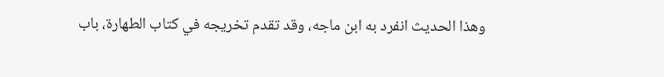وهذا الحديث انفرد به ابن ماجه، وقد تقدم تخريجه في كتاب الطهارة، باب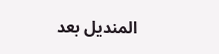المنديل بعد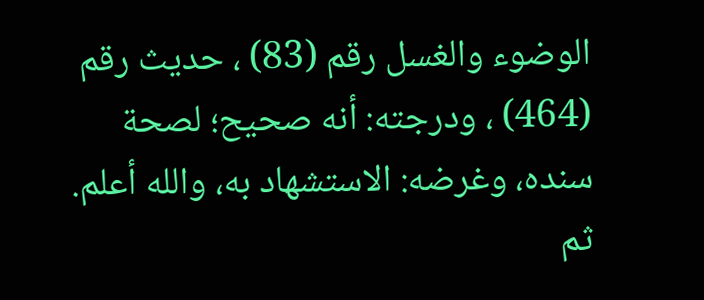الوضوء والغسل رقم (83) ، حديث رقم (464) ، ودرجته: أنه صحيح؛ لصحة سنده، وغرضه: الاستشهاد به، والله أعلم.
ثم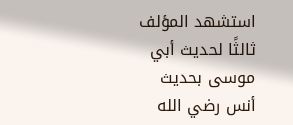استشهد المؤلف ثالثًا لحديث أبي موسى بحديث أنس رضي الله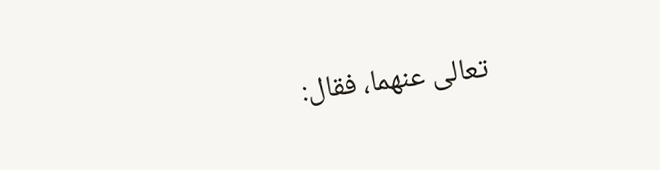تعالى عنهما، فقال: